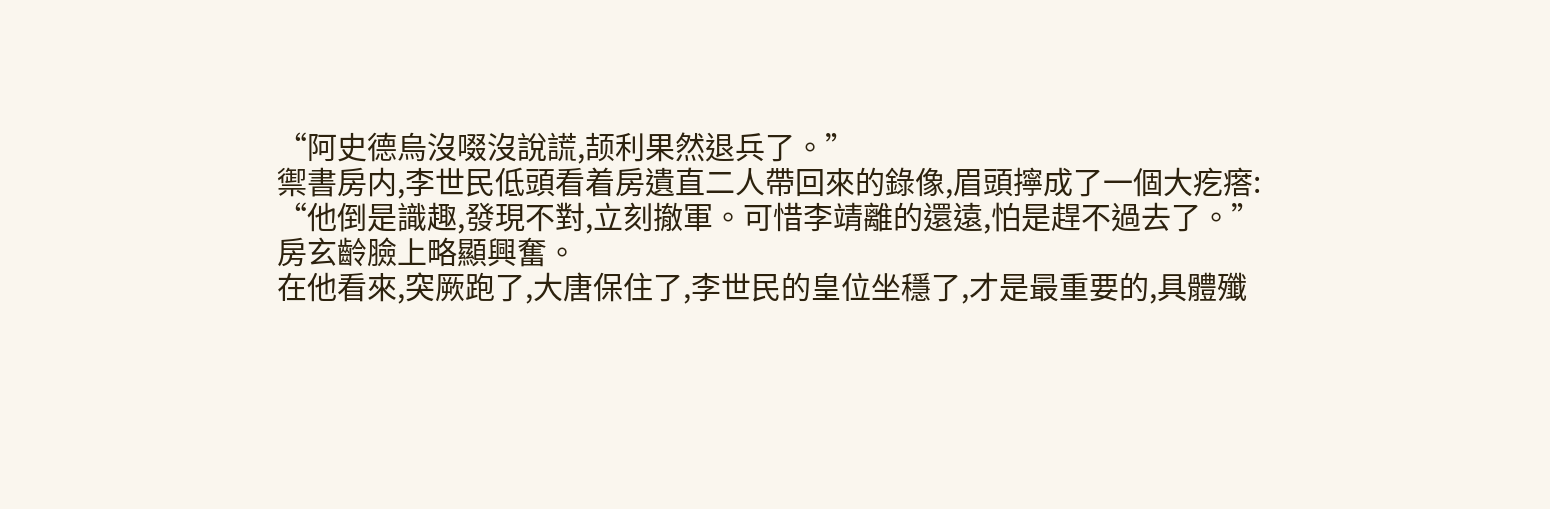“阿史德烏沒啜沒說謊,颉利果然退兵了。”
禦書房内,李世民低頭看着房遺直二人帶回來的錄像,眉頭擰成了一個大疙瘩:
“他倒是識趣,發現不對,立刻撤軍。可惜李靖離的還遠,怕是趕不過去了。”
房玄齡臉上略顯興奮。
在他看來,突厥跑了,大唐保住了,李世民的皇位坐穩了,才是最重要的,具體殲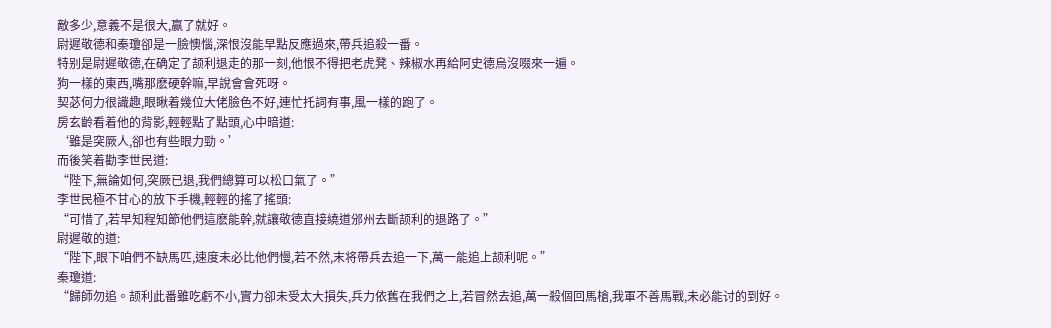敵多少,意義不是很大,赢了就好。
尉遲敬德和秦瓊卻是一臉懊惱,深恨沒能早點反應過來,帶兵追殺一番。
特别是尉遲敬德,在确定了颉利退走的那一刻,他恨不得把老虎凳、辣椒水再給阿史德烏沒啜來一遍。
狗一樣的東西,嘴那麽硬幹嘛,早說會會死呀。
契苾何力很識趣,眼瞅着幾位大佬臉色不好,連忙托詞有事,風一樣的跑了。
房玄齡看着他的背影,輕輕點了點頭,心中暗道:
‘雖是突厥人,卻也有些眼力勁。’
而後笑着勸李世民道:
“陛下,無論如何,突厥已退,我們總算可以松口氣了。”
李世民極不甘心的放下手機,輕輕的搖了搖頭:
“可惜了,若早知程知節他們這麽能幹,就讓敬德直接繞道邠州去斷颉利的退路了。”
尉遲敬的道:
“陛下,眼下咱們不缺馬匹,速度未必比他們慢,若不然,末将帶兵去追一下,萬一能追上颉利呢。”
秦瓊道:
“歸師勿追。颉利此番雖吃虧不小,實力卻未受太大損失,兵力依舊在我們之上,若冒然去追,萬一殺個回馬槍,我軍不善馬戰,未必能讨的到好。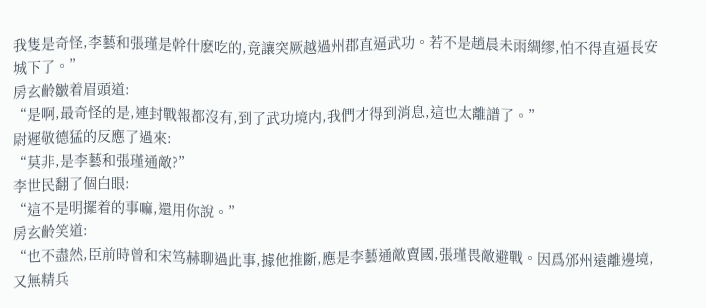我隻是奇怪,李藝和張瑾是幹什麽吃的,竟讓突厥越過州郡直逼武功。若不是趙晨未雨綢缪,怕不得直逼長安城下了。”
房玄齡皺着眉頭道:
“是啊,最奇怪的是,連封戰報都沒有,到了武功境内,我們才得到消息,這也太離譜了。”
尉遲敬德猛的反應了過來:
“莫非,是李藝和張瑾通敵?”
李世民翻了個白眼:
“這不是明擺着的事嘛,還用你說。”
房玄齡笑道:
“也不盡然,臣前時曾和宋笃赫聊過此事,據他推斷,應是李藝通敵賣國,張瑾畏敵避戰。因爲邠州遠離邊境,又無精兵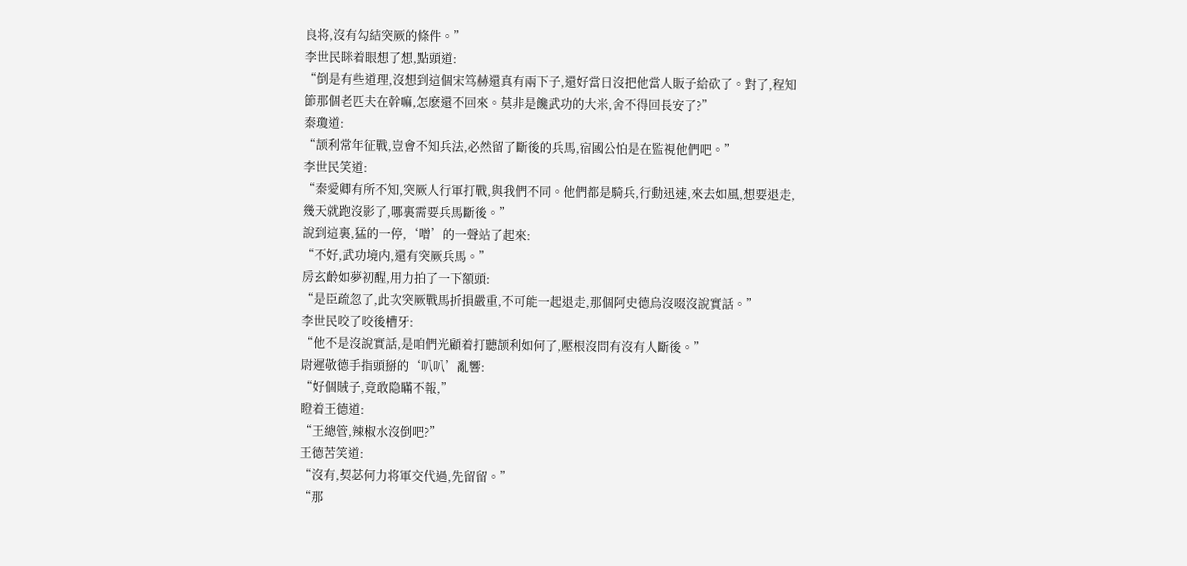良将,沒有勾結突厥的條件。”
李世民眯着眼想了想,點頭道:
“倒是有些道理,沒想到這個宋笃赫還真有兩下子,還好當日沒把他當人販子給砍了。對了,程知節那個老匹夫在幹嘛,怎麽還不回來。莫非是饞武功的大米,舍不得回長安了?”
秦瓊道:
“颉利常年征戰,豈會不知兵法,必然留了斷後的兵馬,宿國公怕是在監視他們吧。”
李世民笑道:
“秦愛卿有所不知,突厥人行軍打戰,與我們不同。他們都是騎兵,行動迅速,來去如風,想要退走,幾天就跑沒影了,哪裏需要兵馬斷後。”
說到這裏,猛的一停,‘噌’的一聲站了起來:
“不好,武功境内,還有突厥兵馬。”
房玄齡如夢初醒,用力拍了一下額頭:
“是臣疏忽了,此次突厥戰馬折損嚴重,不可能一起退走,那個阿史德烏沒啜沒說實話。”
李世民咬了咬後槽牙:
“他不是沒說實話,是咱們光顧着打聽颉利如何了,壓根沒問有沒有人斷後。”
尉遲敬德手指頭掰的‘叭叭’亂響:
“好個賊子,竟敢隐瞞不報,”
瞪着王德道:
“王總管,辣椒水沒倒吧?”
王德苦笑道:
“沒有,契苾何力将軍交代過,先留留。”
“那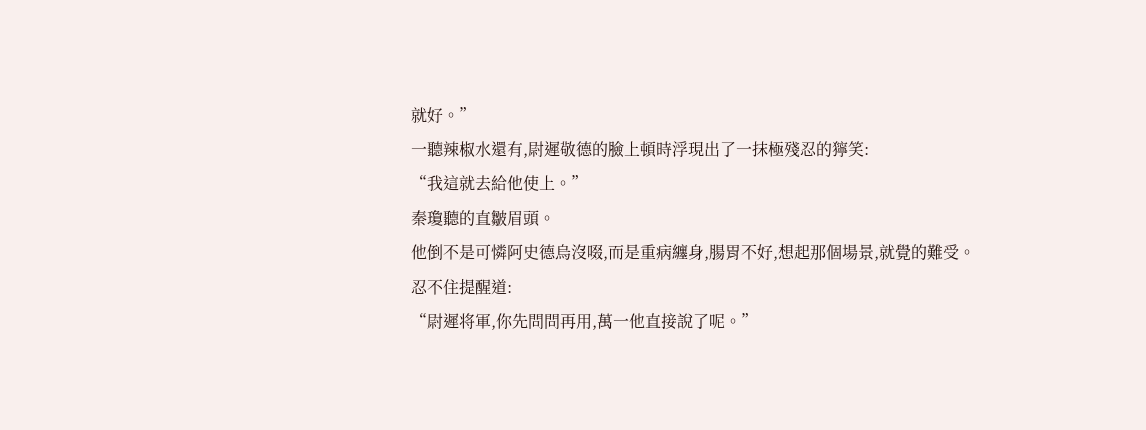就好。”
一聽辣椒水還有,尉遲敬德的臉上頓時浮現出了一抹極殘忍的獰笑:
“我這就去給他使上。”
秦瓊聽的直皺眉頭。
他倒不是可憐阿史德烏沒啜,而是重病纏身,腸胃不好,想起那個場景,就覺的難受。
忍不住提醒道:
“尉遲将軍,你先問問再用,萬一他直接說了呢。”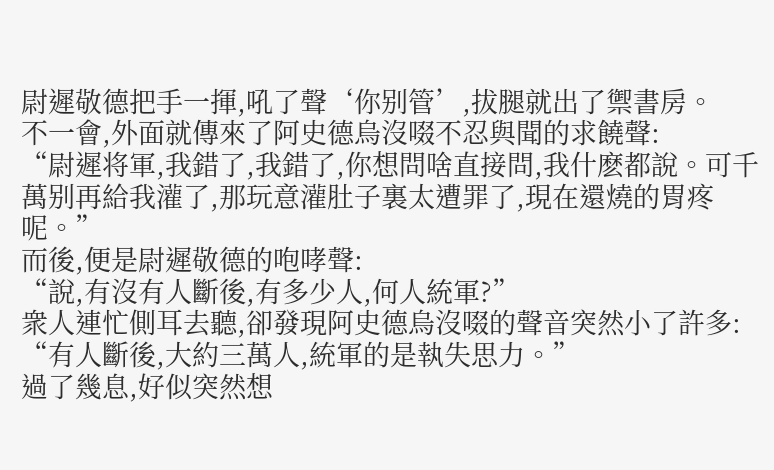尉遲敬德把手一揮,吼了聲‘你别管’,拔腿就出了禦書房。
不一會,外面就傳來了阿史德烏沒啜不忍與聞的求饒聲:
“尉遲将軍,我錯了,我錯了,你想問啥直接問,我什麽都說。可千萬别再給我灌了,那玩意灌肚子裏太遭罪了,現在還燒的胃疼呢。”
而後,便是尉遲敬德的咆哮聲:
“說,有沒有人斷後,有多少人,何人統軍?”
衆人連忙側耳去聽,卻發現阿史德烏沒啜的聲音突然小了許多:
“有人斷後,大約三萬人,統軍的是執失思力。”
過了幾息,好似突然想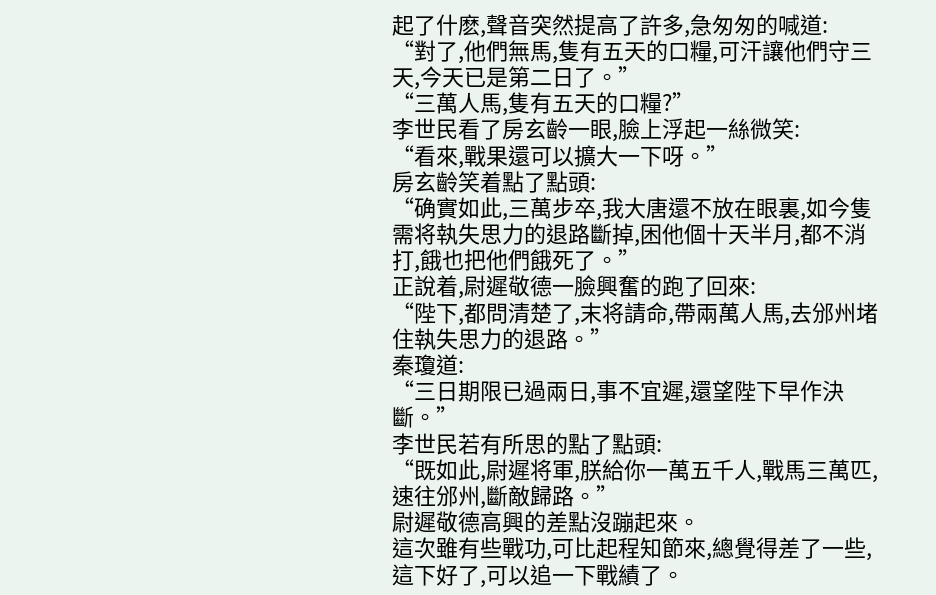起了什麽,聲音突然提高了許多,急匆匆的喊道:
“對了,他們無馬,隻有五天的口糧,可汗讓他們守三天,今天已是第二日了。”
“三萬人馬,隻有五天的口糧?”
李世民看了房玄齡一眼,臉上浮起一絲微笑:
“看來,戰果還可以擴大一下呀。”
房玄齡笑着點了點頭:
“确實如此,三萬步卒,我大唐還不放在眼裏,如今隻需将執失思力的退路斷掉,困他個十天半月,都不消打,餓也把他們餓死了。”
正說着,尉遲敬德一臉興奮的跑了回來:
“陛下,都問清楚了,末将請命,帶兩萬人馬,去邠州堵住執失思力的退路。”
秦瓊道:
“三日期限已過兩日,事不宜遲,還望陛下早作決斷。”
李世民若有所思的點了點頭:
“既如此,尉遲将軍,朕給你一萬五千人,戰馬三萬匹,速往邠州,斷敵歸路。”
尉遲敬德高興的差點沒蹦起來。
這次雖有些戰功,可比起程知節來,總覺得差了一些,這下好了,可以追一下戰績了。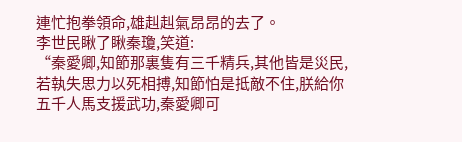連忙抱拳領命,雄赳赳氣昂昂的去了。
李世民瞅了瞅秦瓊,笑道:
“秦愛卿,知節那裏隻有三千精兵,其他皆是災民,若執失思力以死相搏,知節怕是抵敵不住,朕給你五千人馬支援武功,秦愛卿可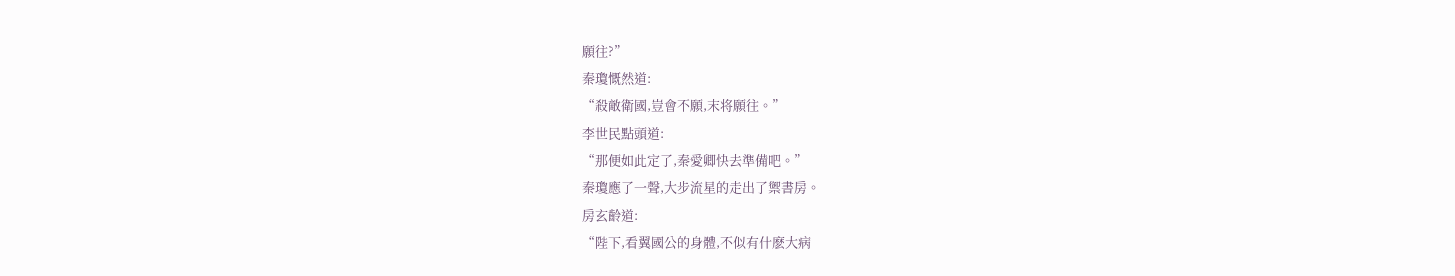願往?”
秦瓊慨然道:
“殺敵衛國,豈會不願,末将願往。”
李世民點頭道:
“那便如此定了,秦愛卿快去準備吧。”
秦瓊應了一聲,大步流星的走出了禦書房。
房玄齡道:
“陛下,看翼國公的身體,不似有什麽大病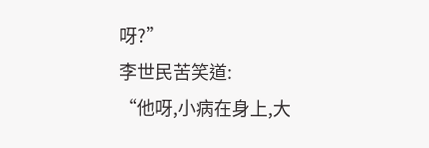呀?”
李世民苦笑道:
“他呀,小病在身上,大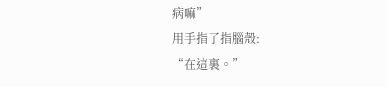病嘛”
用手指了指腦殼:
“在這裏。”